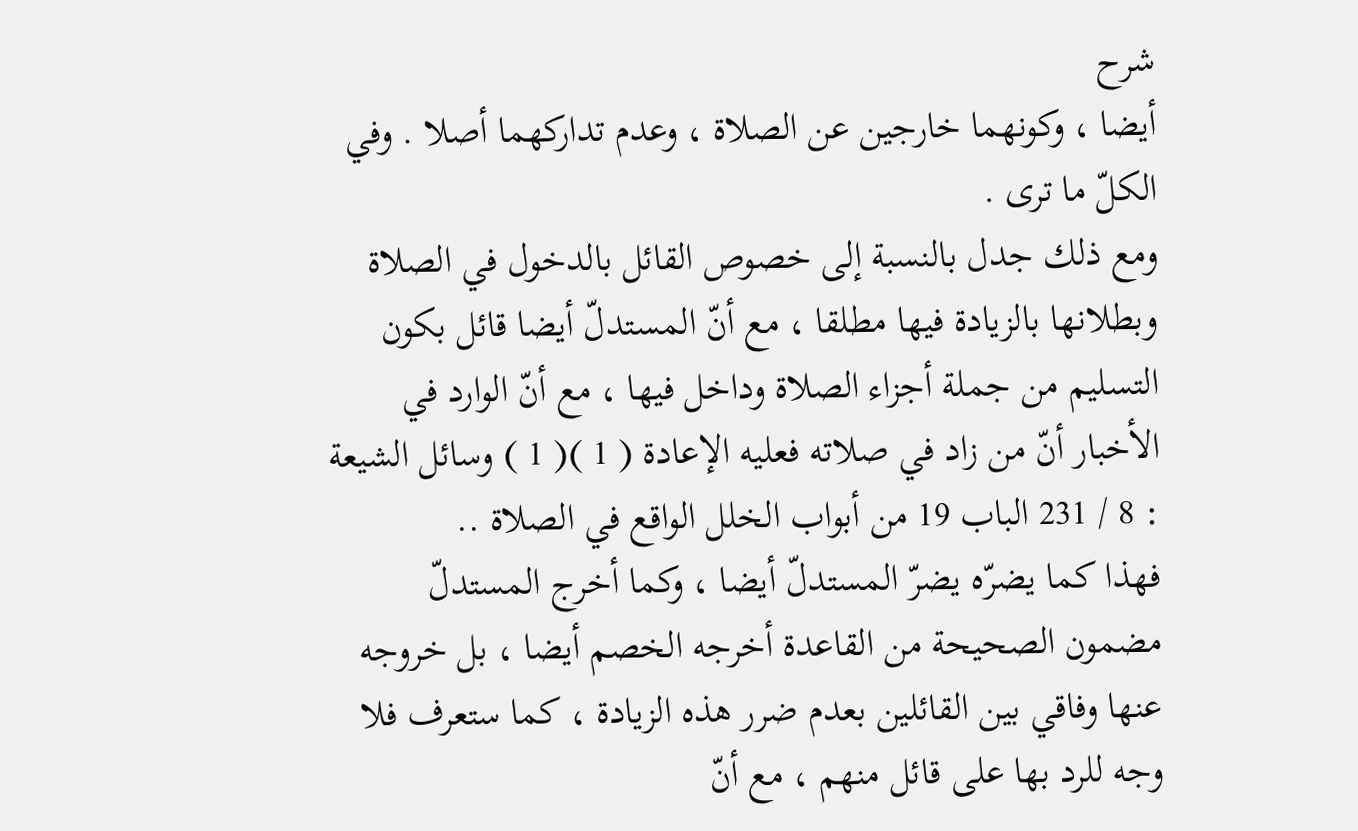شرح
أيضا ، وكونهما خارجين عن الصلاة ، وعدم تداركهما أصلا . وفي الكلّ ما ترى .
ومع ذلك جدل بالنسبة إلى خصوص القائل بالدخول في الصلاة وبطلانها بالزيادة فيها مطلقا ، مع أنّ المستدلّ أيضا قائل بكون التسليم من جملة أجزاء الصلاة وداخل فيها ، مع أنّ الوارد في الأخبار أنّ من زاد في صلاته فعليه الإعادة ( 1 )( 1 ) وسائل الشيعة : 8 / 231 الباب 19 من أبواب الخلل الواقع في الصلاة ..
فهذا كما يضرّه يضرّ المستدلّ أيضا ، وكما أخرج المستدلّ مضمون الصحيحة من القاعدة أخرجه الخصم أيضا ، بل خروجه عنها وفاقي بين القائلين بعدم ضرر هذه الزيادة ، كما ستعرف فلا وجه للرد بها على قائل منهم ، مع أنّ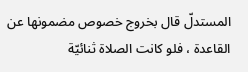المستدلّ قال بخروج خصوص مضمونها عن القاعدة ، فلو كانت الصلاة ثنائيّة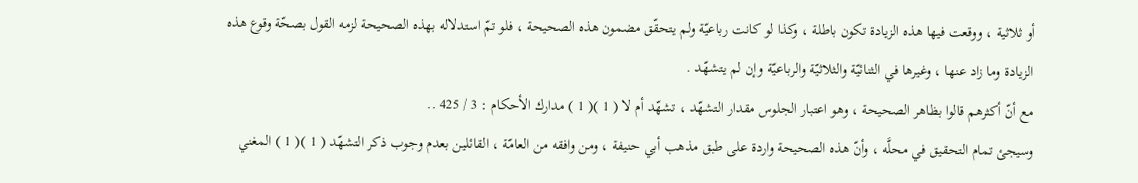أو ثلاثية ، ووقعت فيها هذه الزيادة تكون باطلة ، وكذا لو كانت رباعيّة ولم يتحقّق مضمون هذه الصحيحة ، فلو تمّ استدلاله بهذه الصحيحة لزمه القول بصحّة وقوع هذه الزيادة وما زاد عنها ، وغيرها في الثنائيّة والثلاثيّة والرباعيّة وإن لم يتشهّد .
مع أنّ أكثرهم قالوا بظاهر الصحيحة ، وهو اعتبار الجلوس مقدار التشهّد ، تشهّد أم لا ( 1 )( 1 ) مدارك الأحكام : 3 / 425 ..
وسيجئ تمام التحقيق في محلَّه ، وأنّ هذه الصحيحة واردة على طبق مذهب أبي حنيفة ، ومن وافقه من العامّة ، القائلين بعدم وجوب ذكر التشهّد ( 1 )( 1 ) المغني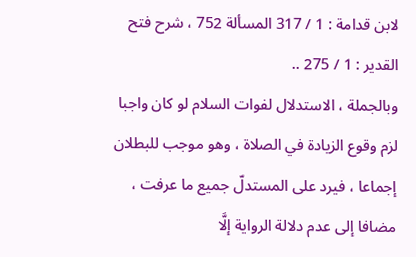لابن قدامة : 1 / 317 المسألة 752 ، شرح فتح القدير : 1 / 275 ..
وبالجملة ، الاستدلال لفوات السلام لو كان واجبا لزم وقوع الزيادة في الصلاة ، وهو موجب للبطلان إجماعا ، فيرد على المستدلّ جميع ما عرفت ، مضافا إلى عدم دلالة الرواية إلَّا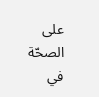على الصحّة في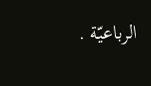الرباعيّة .